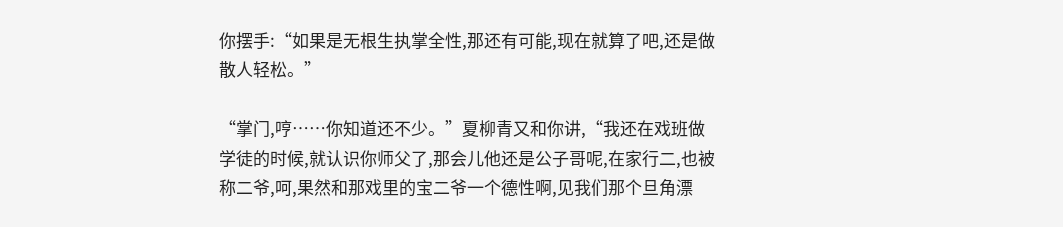你摆手:“如果是无根生执掌全性,那还有可能,现在就算了吧,还是做散人轻松。”

“掌门,哼……你知道还不少。”夏柳青又和你讲,“我还在戏班做学徒的时候,就认识你师父了,那会儿他还是公子哥呢,在家行二,也被称二爷,呵,果然和那戏里的宝二爷一个德性啊,见我们那个旦角漂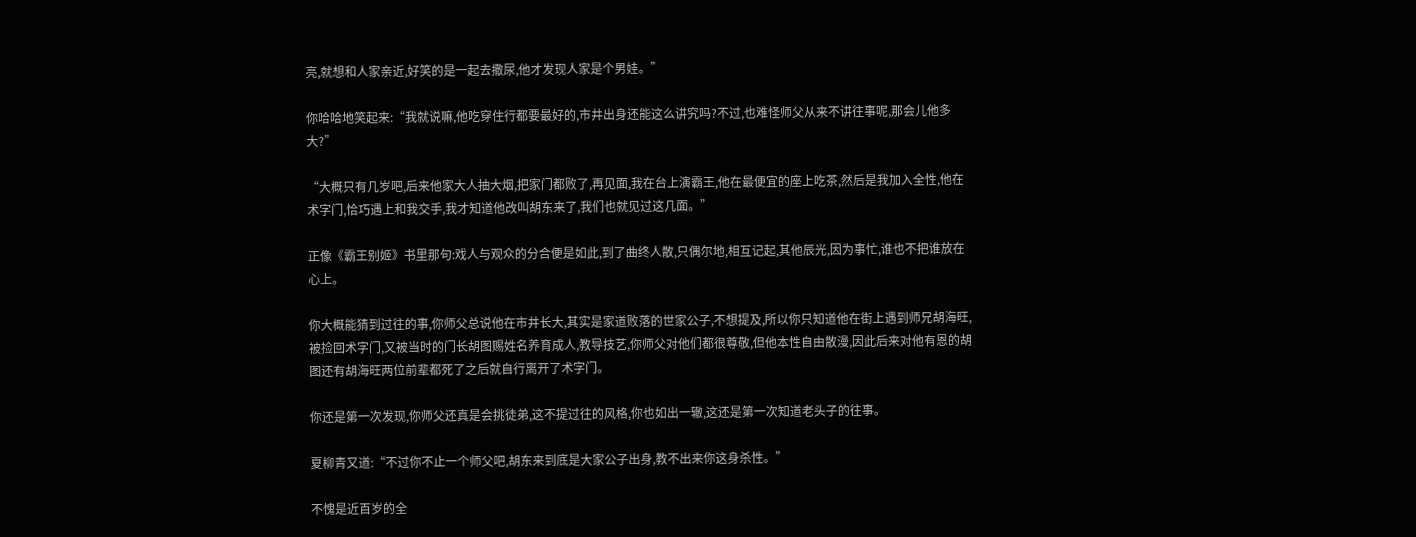亮,就想和人家亲近,好笑的是一起去撒尿,他才发现人家是个男娃。”

你哈哈地笑起来:“我就说嘛,他吃穿住行都要最好的,市井出身还能这么讲究吗?不过,也难怪师父从来不讲往事呢,那会儿他多大?”

“大概只有几岁吧,后来他家大人抽大烟,把家门都败了,再见面,我在台上演霸王,他在最便宜的座上吃茶,然后是我加入全性,他在术字门,恰巧遇上和我交手,我才知道他改叫胡东来了,我们也就见过这几面。”

正像《霸王别姬》书里那句:戏人与观众的分合便是如此,到了曲终人散,只偶尔地,相互记起,其他辰光,因为事忙,谁也不把谁放在心上。

你大概能猜到过往的事,你师父总说他在市井长大,其实是家道败落的世家公子,不想提及,所以你只知道他在街上遇到师兄胡海旺,被捡回术字门,又被当时的门长胡图赐姓名养育成人,教导技艺,你师父对他们都很尊敬,但他本性自由散漫,因此后来对他有恩的胡图还有胡海旺两位前辈都死了之后就自行离开了术字门。

你还是第一次发现,你师父还真是会挑徒弟,这不提过往的风格,你也如出一辙,这还是第一次知道老头子的往事。

夏柳青又道:“不过你不止一个师父吧,胡东来到底是大家公子出身,教不出来你这身杀性。”

不愧是近百岁的全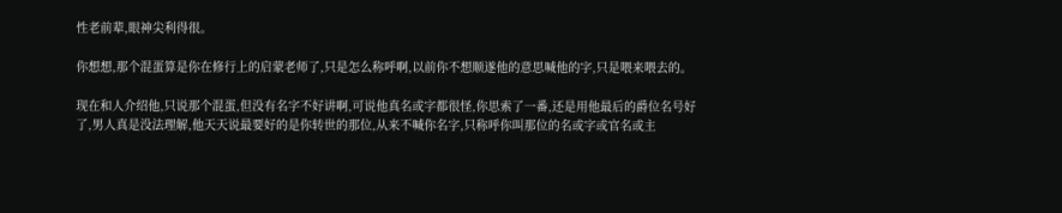性老前辈,眼神尖利得很。

你想想,那个混蛋算是你在修行上的启蒙老师了,只是怎么称呼啊,以前你不想顺遂他的意思喊他的字,只是喂来喂去的。

现在和人介绍他,只说那个混蛋,但没有名字不好讲啊,可说他真名或字都很怪,你思索了一番,还是用他最后的爵位名号好了,男人真是没法理解,他天天说最要好的是你转世的那位,从来不喊你名字,只称呼你叫那位的名或字或官名或主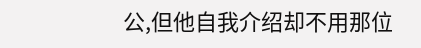公,但他自我介绍却不用那位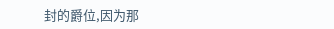封的爵位,因为那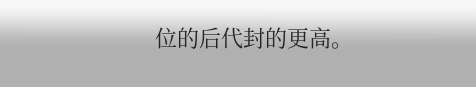位的后代封的更高。